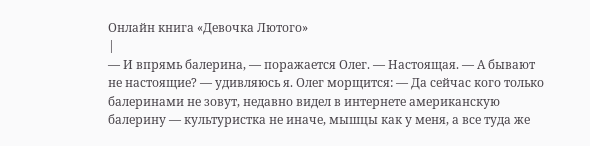Онлайн книга «Девочка Лютого»
|
— И впрямь балерина, — поражается Олег. — Настоящая. — А бывают не настоящие? — удивляюсь я. Олег морщится: — Да сейчас кого только балеринами не зовут, недавно видел в интернете американскую балерину — культуристка не иначе, мышцы как у меня, а все туда же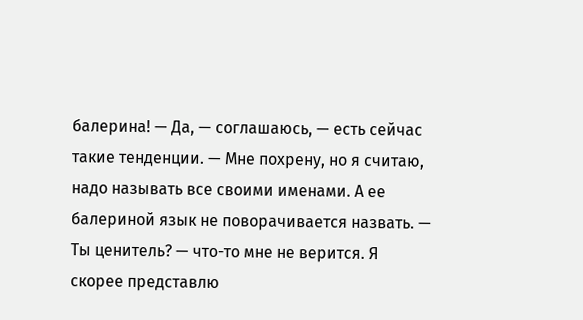балерина! — Да, — соглашаюсь, — есть сейчас такие тенденции. — Мне похрену, но я считаю, надо называть все своими именами. А ее балериной язык не поворачивается назвать. — Ты ценитель? — что-то мне не верится. Я скорее представлю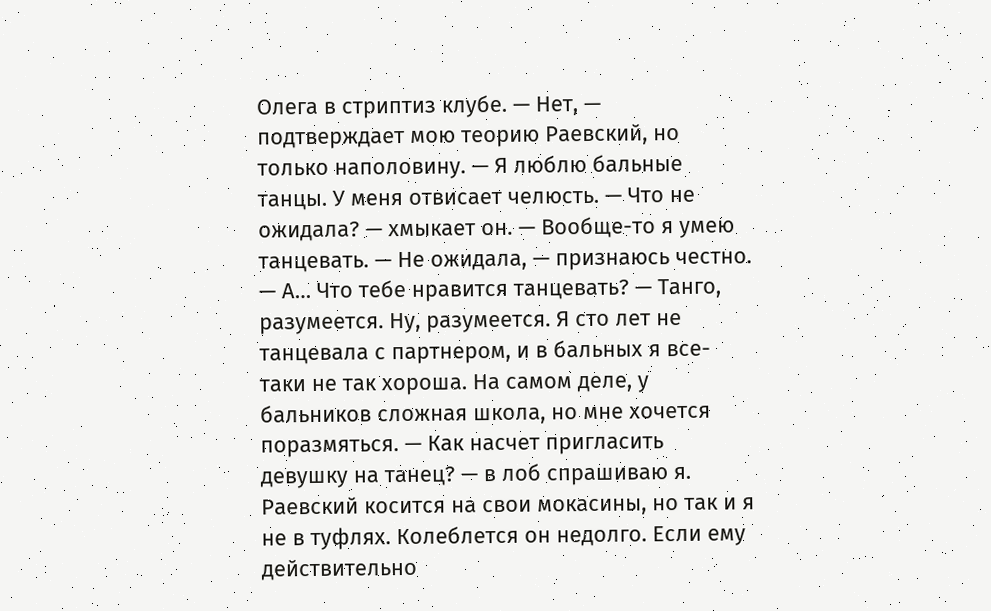Олега в стриптиз клубе. — Нет, — подтверждает мою теорию Раевский, но только наполовину. — Я люблю бальные танцы. У меня отвисает челюсть. — Что не ожидала? — хмыкает он. — Вообще-то я умею танцевать. — Не ожидала, — признаюсь честно. — А… Что тебе нравится танцевать? — Танго, разумеется. Ну, разумеется. Я сто лет не танцевала с партнером, и в бальных я все-таки не так хороша. На самом деле, у бальников сложная школа, но мне хочется поразмяться. — Как насчет пригласить девушку на танец? — в лоб спрашиваю я. Раевский косится на свои мокасины, но так и я не в туфлях. Колеблется он недолго. Если ему действительно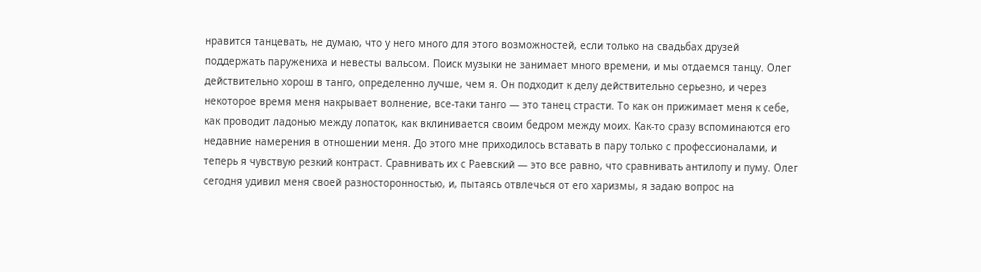нравится танцевать, не думаю, что у него много для этого возможностей, если только на свадьбах друзей поддержать паружениха и невесты вальсом. Поиск музыки не занимает много времени, и мы отдаемся танцу. Олег действительно хорош в танго, определенно лучше, чем я. Он подходит к делу действительно серьезно, и через некоторое время меня накрывает волнение, все-таки танго — это танец страсти. То как он прижимает меня к себе, как проводит ладонью между лопаток, как вклинивается своим бедром между моих. Как-то сразу вспоминаются его недавние намерения в отношении меня. До этого мне приходилось вставать в пару только с профессионалами, и теперь я чувствую резкий контраст. Сравнивать их с Раевский — это все равно, что сравнивать антилопу и пуму. Олег сегодня удивил меня своей разносторонностью, и, пытаясь отвлечься от его харизмы, я задаю вопрос на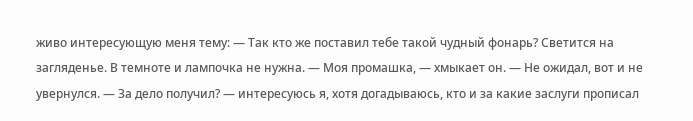живо интересующую меня тему: — Так кто же поставил тебе такой чудный фонарь? Светится на загляденье. В темноте и лампочка не нужна. — Моя промашка, — хмыкает он. — Не ожидал, вот и не увернулся. — За дело получил? — интересуюсь я, хотя догадываюсь, кто и за какие заслуги прописал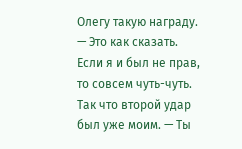Олегу такую награду. — Это как сказать. Если я и был не прав, то совсем чуть-чуть. Так что второй удар был уже моим. — Ты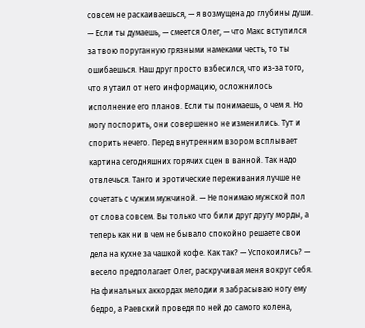совсем не раскаиваешься, — я возмущена до глубины души. — Если ты думаешь, — смеется Олег, — что Макс вступился за твою поруганную грязными намеками честь, то ты ошибаешься. Наш друг просто взбесился, что из-за того, что я утаил от него информацию, осложнилось исполнение его планов. Если ты понимаешь, о чем я. Но могу поспорить, они совершенно не изменились. Тут и спорить нечего. Перед внутренним взором всплывает картина сегодняшних горячих сцен в ванной. Так надо отвлечься. Танго и эротические переживания лучше не сочетать с чужим мужчиной. — Не понимаю мужской пол от слова совсем. Вы только что били друг другу морды, а теперь как ни в чем не бывало спокойно решаете свои дела на кухне за чашкой кофе. Как так? — Успокоились? — весело предполагает Олег, раскручивая меня вокруг себя. На финальных аккордах мелодии я забрасываю ногу ему бедро, а Раевский проведя по ней до самого колена,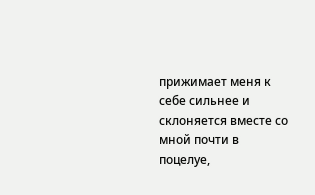прижимает меня к себе сильнее и склоняется вместе со мной почти в поцелуе,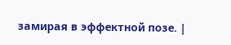замирая в эффектной позе. |